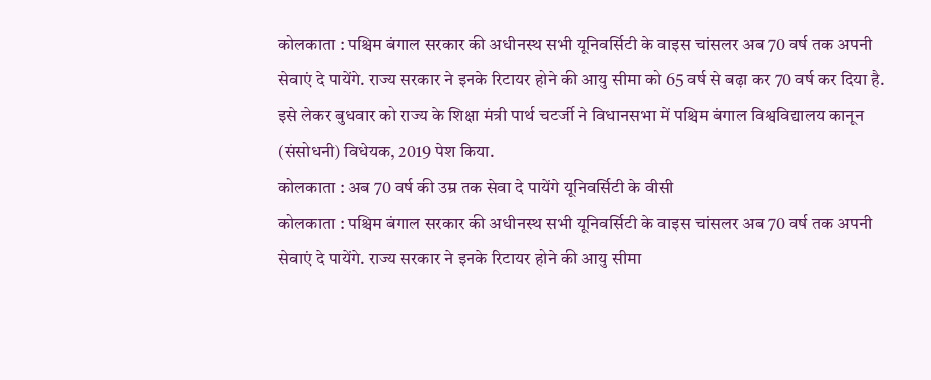कोलकाता : पश्चिम बंगाल सरकार की अधीनस्थ सभी यूनिवर्सिटी के वाइस चांसलर अब 70 वर्ष तक अपनी सेवाएं दे पायेंगे. राज्य सरकार ने इनके रिटायर होने की आयु सीमा को 65 वर्ष से बढ़ा कर 70 वर्ष कर दिया है. इसे लेकर बुधवार को राज्य के शिक्षा मंत्री पार्थ चटर्जी ने विधानसभा में पश्चिम बंगाल विश्वविद्यालय कानून (संसोधनी) विधेयक, 2019 पेश किया.
कोलकाता : अब 70 वर्ष की उम्र तक सेवा दे पायेंगे यूनिवर्सिटी के वीसी
कोलकाता : पश्चिम बंगाल सरकार की अधीनस्थ सभी यूनिवर्सिटी के वाइस चांसलर अब 70 वर्ष तक अपनी सेवाएं दे पायेंगे. राज्य सरकार ने इनके रिटायर होने की आयु सीमा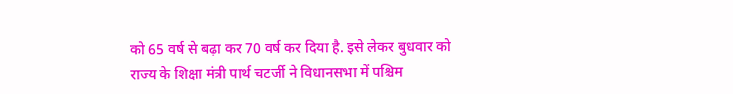को 65 वर्ष से बढ़ा कर 70 वर्ष कर दिया है. इसे लेकर बुधवार को राज्य के शिक्षा मंत्री पार्थ चटर्जी ने विधानसभा में पश्चिम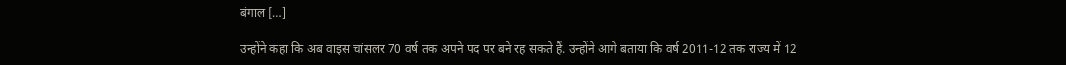बंगाल […]

उन्होंने कहा कि अब वाइस चांसलर 70 वर्ष तक अपने पद पर बने रह सकते हैं. उन्होंने आगे बताया कि वर्ष 2011-12 तक राज्य में 12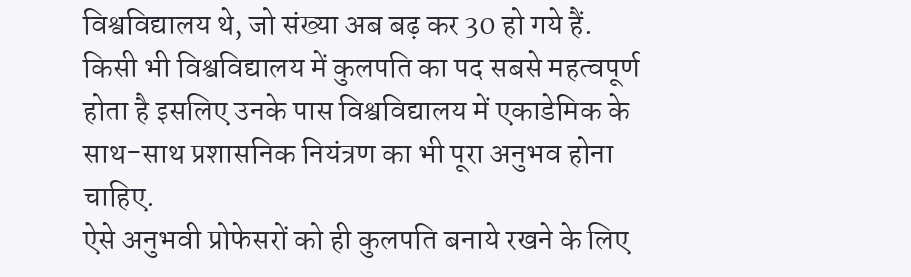विश्वविद्यालय थे, जो संख्या अब बढ़ कर 30 हो गये हैं. किसी भी विश्वविद्यालय में कुलपति का पद सबसे महत्वपूर्ण होता है इसलिए उनके पास विश्वविद्यालय में एकाडेमिक के साथ-साथ प्रशासनिक नियंत्रण का भी पूरा अनुभव होना चाहिए.
ऐसे अनुभवी प्रोफेसरों को ही कुलपति बनाये रखने के लिए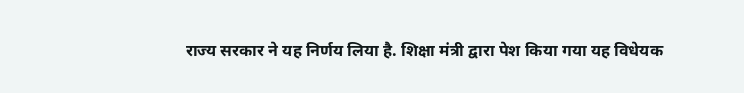राज्य सरकार ने यह निर्णय लिया है. शिक्षा मंत्री द्वारा पेश किया गया यह विधेयक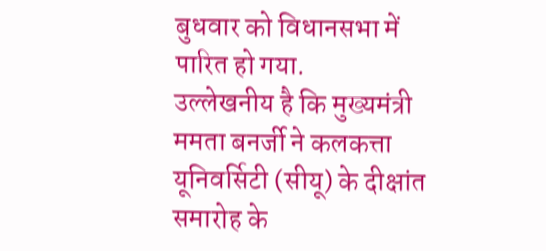बुधवार को विधानसभा में पारित हो गया.
उल्लेखनीय है कि मुख्यमंत्री ममता बनर्जी ने कलकत्ता यूनिवर्सिटी (सीयू) के दीक्षांत समारोह के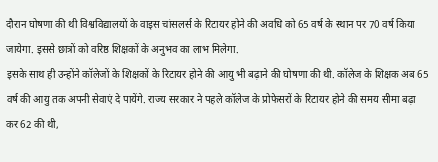दौरान घोषणा की थी विश्वविद्यालयों के वाइस चांसलर्स के रिटायर होने की अवधि को 65 वर्ष के स्थान पर 70 वर्ष किया जायेगा. इससे छात्रों को वरिष्ठ शिक्षकों के अनुभव का लाभ मिलेगा.
इसके साथ ही उन्होंने कॉलेजों के शिक्षकों के रिटायर होने की आयु भी बढ़ाने की घोषणा की थी. कॉलेज के शिक्षक अब 65 वर्ष की आयु तक अपनी सेवाएं दे पायेंगे. राज्य सरकार ने पहले कॉलेज के प्रोफेसरों के रिटायर होने की समय सीमा बढ़ा कर 62 की थी,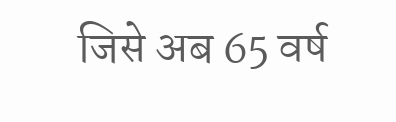जिसे अब 65 वर्ष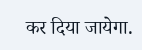कर दिया जायेगा.